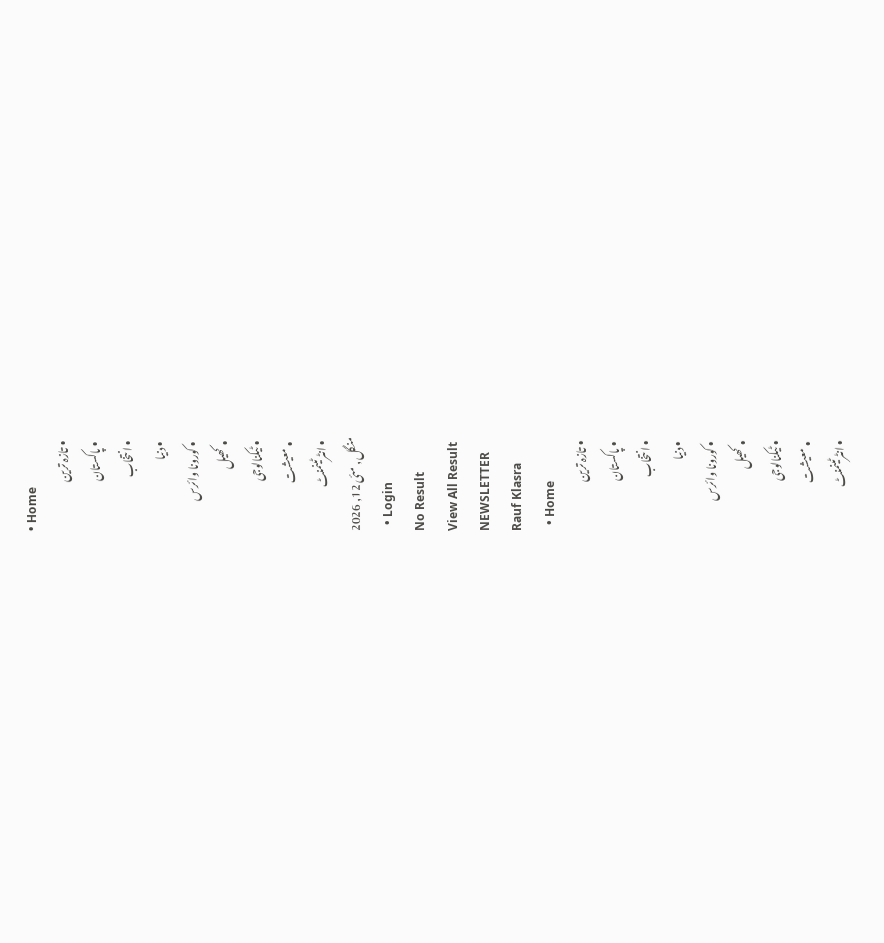• Home
  • تازہ ترین
  • پاکستان
  • انتخاب
  • دنیا
  • کورونا وائرس
  • کھیل
  • ٹیکنالوجی
  • معیشت
  • انٹرٹینمنٹ
منگل, مئی 12, 2026
  • Login
No Result
View All Result
NEWSLETTER
Rauf Klasra
  • Home
  • تازہ ترین
  • پاکستان
  • انتخاب
  • دنیا
  • کورونا وائرس
  • کھیل
  • ٹیکنالوجی
  • معیشت
  • انٹرٹینمنٹ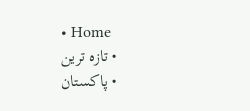• Home
  • تازہ ترین
  • پاکستان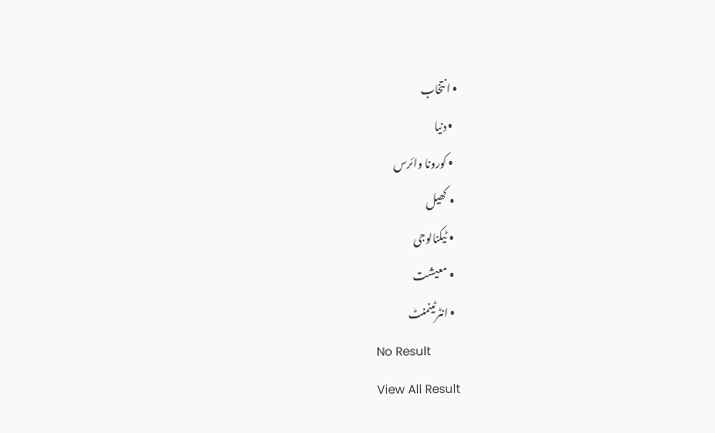• انتخاب
  • دنیا
  • کورونا وائرس
  • کھیل
  • ٹیکنالوجی
  • معیشت
  • انٹرٹینمنٹ
No Result
View All Result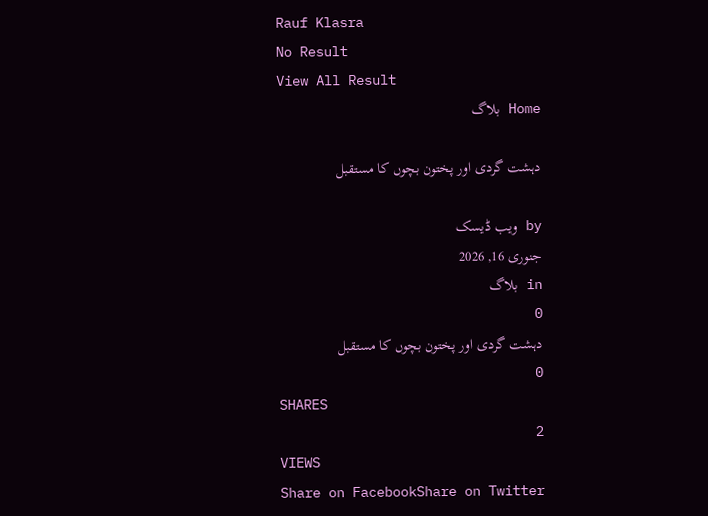Rauf Klasra
No Result
View All Result
Home بلاگ

دہشت گردی اور پختون بچوں کا مستقبل

by ویب ڈیسک
جنوری 16, 2026
in بلاگ
0
دہشت گردی اور پختون بچوں کا مستقبل
0
SHARES
2
VIEWS
Share on FacebookShare on Twitter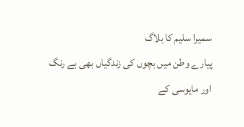سمیرا سلیم کا بلاگ
پیارے وطن میں بچوں کی زندگیاں بھی بے رنگ اور مایوسی کے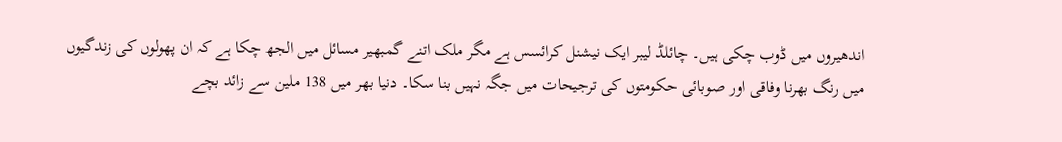اندھیروں میں ڈوب چکی ہیں۔ چائلڈ لیبر ایک نیشنل کرائسس ہے مگر ملک اتنے گمبھیر مسائل میں الجھ چکا ہے کہ ان پھولوں کی زندگیوں میں رنگ بھرنا وفاقی اور صوبائی حکومتوں کی ترجیحات میں جگہ نہیں بنا سکا۔ دنیا بھر میں 138 ملین سے زائد بچے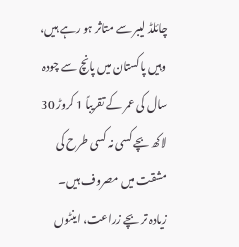چائلڈ لیبر سے متاثر ہو رہے ہیں، وہیں پاکستان میں پانچ سے چودہ سال کی عمر کے تقریباً 1 کروڑ 30 لاکھ بچے کسی نہ کسی طرح کی مشقت میں مصروف ہیں۔ زیادہ تر بچے زراعت، اینٹوں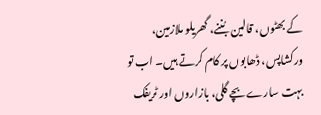کے بھٹوں، قالین بُننے، گھریلو ملازمین، ورکشاپس، ڈھابوں پر کام کرتے ہیں۔ اب تو بہت سارے بچے گلی، بازاروں اور ٹریفک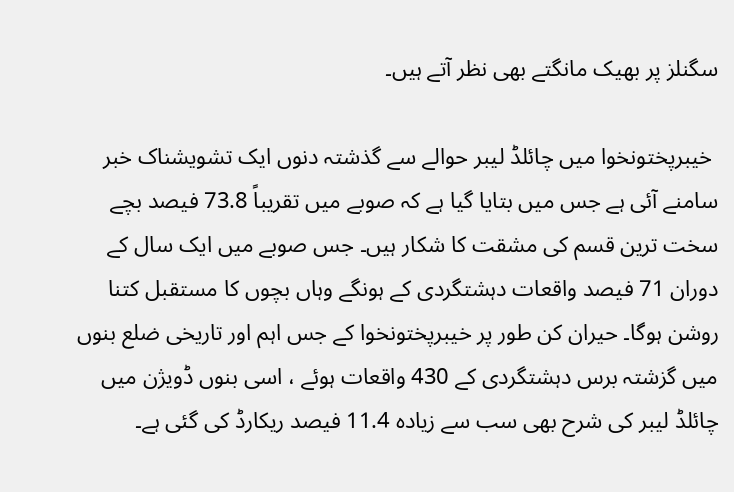سگنلز پر بھیک مانگتے بھی نظر آتے ہیں۔

 خیبرپختونخوا میں چائلڈ لیبر حوالے سے گذشتہ دنوں ایک تشویشناک خبر سامنے آئی ہے جس میں بتایا گیا ہے کہ صوبے میں تقریباً 73.8 فیصد بچے سخت ترین قسم کی مشقت کا شکار ہیں۔ جس صوبے میں ایک سال کے دوران 71 فیصد واقعات دہشتگردی کے ہونگے وہاں بچوں کا مستقبل کتنا روشن ہوگا۔ حیران کن طور پر خیبرپختونخوا کے جس اہم اور تاریخی ضلع بنوں میں گزشتہ برس دہشتگردی کے 430 واقعات ہوئے ، اسی بنوں ڈویژن میں چائلڈ لیبر کی شرح بھی سب سے زیادہ 11.4 فیصد ریکارڈ کی گئی ہے۔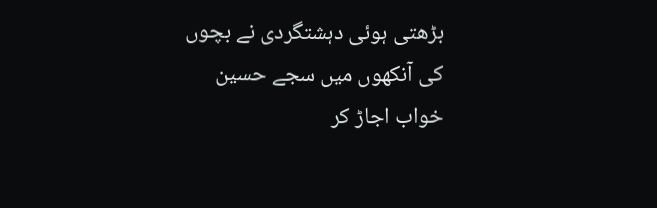بڑھتی ہوئی دہشتگردی نے بچوں کی آنکھوں میں سجے حسین خواب اجاڑ کر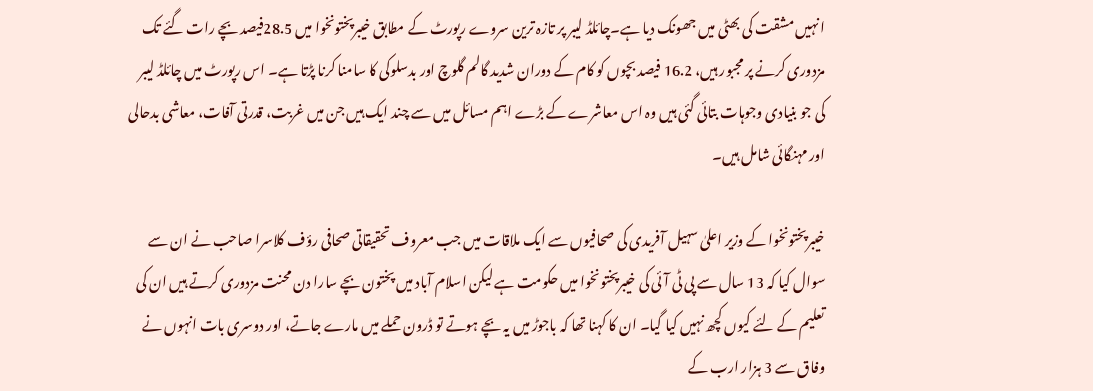انہیں مشقت کی بھٹی میں جھونک دیا ہے۔چائلڈ لیبر پر تازہ ترین سروے رپورٹ کے مطابق خیبرپختونخوا میں 28.5فیصد بچے رات گئے تک مزدوری کرنے پر مجبور ہیں، 16.2 فیصد بچوں کو کام کے دوران شدید گالم گلوچ اور بدسلوکی کا سامنا کرنا پڑتا ہے۔ اس رپورٹ میں چائلڈ لیبر کی جو بنیادی وجوہات بتائی گئی ہیں وہ اس معاشرے کے بڑے اہم مسائل میں سے چند ایک ہیں جن میں غربت، قدرتی آفات، معاشی بدحالی اور مہنگائی شامل ہیں۔

خیبرپختونخوا کے وزیر اعلیٰ سہیل آفریدی کی صحافیوں سے ایک ملاقات میں جب معروف تحقیقاتی صحافی رؤف کلاسرا صاحب نے ان سے سوال کیا کہ 13 سال سے پی ٹی آئی کی خیبرپختونخوا میں حکومت ہے لیکن اسلام آباد میں پختون بچے سارا دن محنت مزدوری کرتے ہیں ان کی تعلیم کے لئے کیوں کچھ نہیں کیا گیا۔ ان کا کہنا تھا کہ باجوڑ میں یہ بچے ہوتے تو ڈرون حملے میں مارے جاتے، اور دوسری بات انہوں نے وفاق سے 3 ہزار ارب کے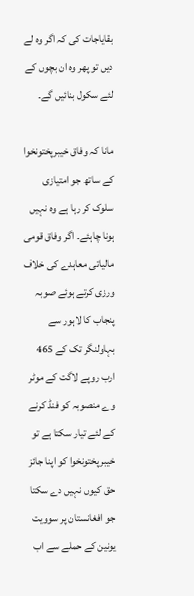بقایاجات کی کہ اگر وہ لے دیں تو پھر وہ ان بچوں کے لئے سکول بنائیں گے۔

مانا کہ وفاق خیبرپختونخوا کے ساتھ جو امتیازی سلوک کر رہا ہے وہ نہیں ہونا چاہئے۔ اگر وفاق قومی مالیاتی معاہدے کی خلاف ورزی کرتے ہوئے صوبہ پنجاب کا لاہور سے بہاولنگر تک کے 465 ارب روپے لاگت کے موٹر وے منصوبہ کو فنڈ کرنے کے لئے تیار سکتا ہے تو خیبرپختونخوا کو اپنا جائز حق کیوں نہیں دے سکتا جو افغانستان پر سوویت یونین کے حملے سے اب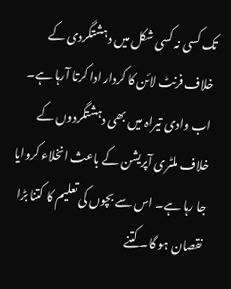تک کسی نہ کسی شکل میں دہشتگردی کے خلاف فرنٹ لائن کا کردار ادا کرتا آرہا ہے۔ اب وادی تیراہ میں بھی دہشتگردوں کے خلاف ملٹری آپریشن کے باعث انخلاء کروایا جا رہا ہے۔ اس سے بچوں کی تعلیم کا کتنا بڑا نقصان ہو گا۔ کتنے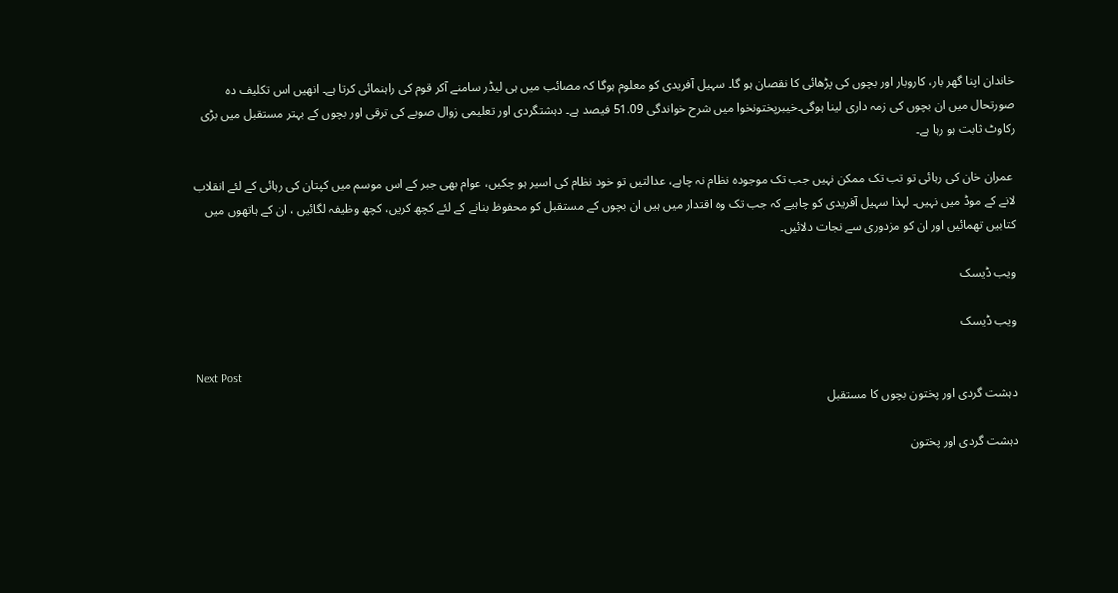خاندان اپنا گھر بار، کاروبار اور بچوں کی پڑھائی کا نقصان ہو گا۔ سہیل آفریدی کو معلوم ہوگا کہ مصائب میں ہی لیڈر سامنے آکر قوم کی راہنمائی کرتا ہے۔ انھیں اس تکلیف دہ صورتحال میں ان بچوں کی زمہ داری لینا ہوگی۔خیبرپختونخوا میں شرح خواندگی 51.09 فیصد ہے۔ دہشتگردی اور تعلیمی زوال صوبے کی ترقی اور بچوں کے بہتر مستقبل میں بڑی رکاوٹ ثابت ہو رہا ہے۔

 عمران خان کی رہائی تو تب تک ممکن نہیں جب تک موجودہ نظام نہ چاہے، عدالتیں تو خود نظام کی اسیر ہو چکیں، عوام بھی جبر کے اس موسم میں کپتان کی رہائی کے لئے انقلاب لانے کے موڈ میں نہیں۔ لہذا سہیل آفریدی کو چاہیے کہ جب تک وہ اقتدار میں ہیں ان بچوں کے مستقبل کو محفوظ بنانے کے لئے کچھ کریں، کچھ وظیفہ لگائیں ، ان کے ہاتھوں میں کتابیں تھمائیں اور ان کو مزدوری سے نجات دلائیں۔

ویب ڈیسک

ویب ڈیسک

Next Post
دہشت گردی اور پختون بچوں کا مستقبل

دہشت گردی اور پختون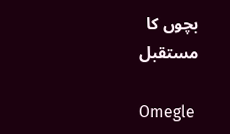بچوں کا مستقبل

Omegle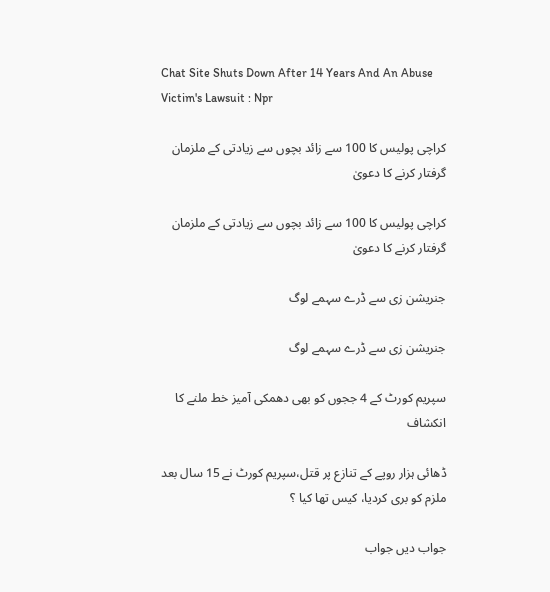Chat Site Shuts Down After 14 Years And An Abuse Victim's Lawsuit : Npr

کراچی پولیس کا 100 سے زائد بچوں سے زیادتی کے ملزمان گرفتار کرنے کا دعویٰ

کراچی پولیس کا 100 سے زائد بچوں سے زیادتی کے ملزمان گرفتار کرنے کا دعویٰ

جنریشن زی سے ڈرے سہمے لوگ

جنریشن زی سے ڈرے سہمے لوگ

سپریم کورٹ کے 4 ججوں کو بھی دھمکی آمیز خط ملنے کا انکشاف

ڈھائی ہزار روپے کے تنازع پر قتل،سپریم کورٹ نے 15 سال بعد ملزم کو بری کردیا، کیس تھا کیا ؟

جواب دیں جواب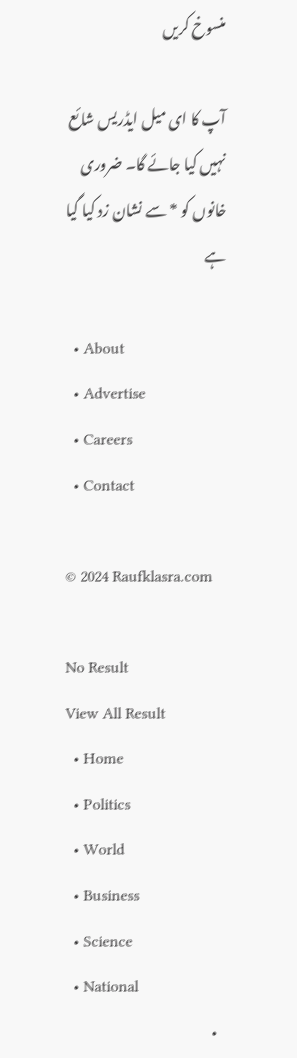منسوخ کریں

آپ کا ای میل ایڈریس شائع نہیں کیا جائے گا۔ ضروری خانوں کو * سے نشان زد کیا گیا ہے

  • About
  • Advertise
  • Careers
  • Contact

© 2024 Raufklasra.com

No Result
View All Result
  • Home
  • Politics
  • World
  • Business
  • Science
  • National
  •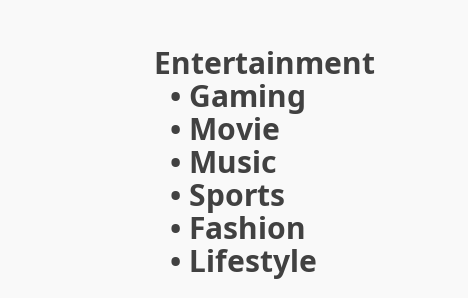Entertainment
  • Gaming
  • Movie
  • Music
  • Sports
  • Fashion
  • Lifestyle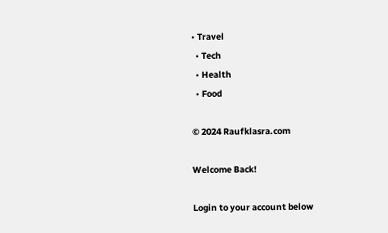• Travel
  • Tech
  • Health
  • Food

© 2024 Raufklasra.com

Welcome Back!

Login to your account below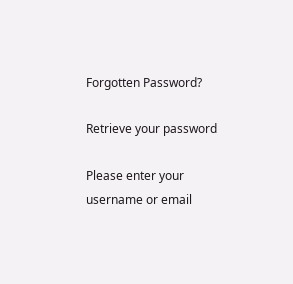Forgotten Password?

Retrieve your password

Please enter your username or email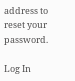address to reset your password.

Log In